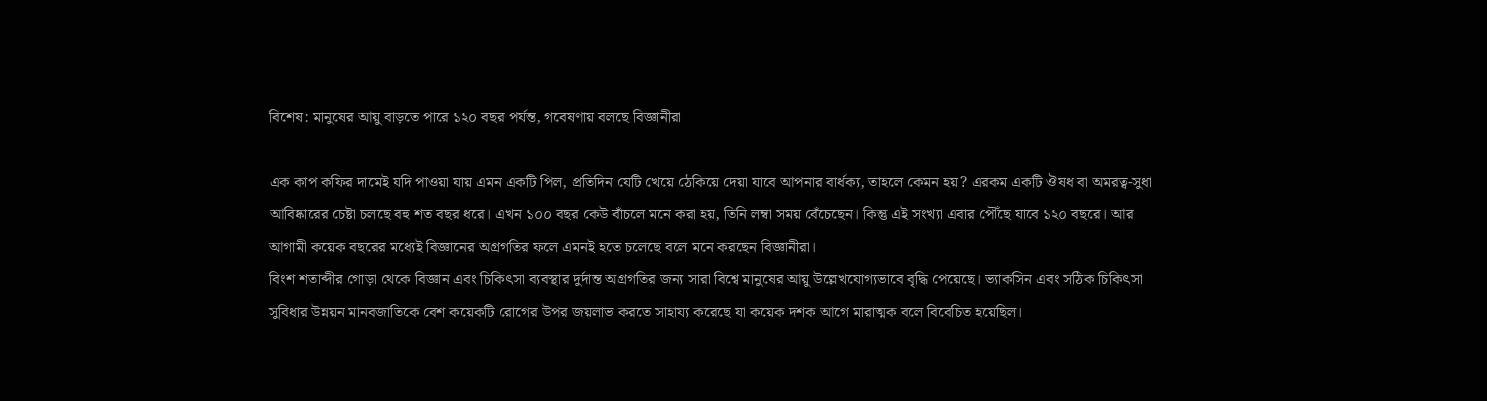বিশেষ: মানুষের আয়ু বাড়তে পারে ১২০ বছর পর্যন্ত, গবেষণায় বলছে বিজ্ঞানীরা

এক কাপ কফির দামেই যদি পাওয়া যায় এমন একটি পিল, প্রতিদিন যেটি খেয়ে ঠেকিয়ে দেয়া যাবে আপনার বার্ধক্য, তাহলে কেমন হয়? এরকম একটি ঔষধ বা অমরত্ব-সুধা আবিষ্কারের চেষ্টা চলছে বহু শত বছর ধরে। এখন ১০০ বছর কেউ বাঁচলে মনে করা হয়, তিনি লম্বা সময় বেঁচেছেন। কিন্তু এই সংখ্যা এবার পৌঁছে যাবে ১২০ বছরে। আর আগামী কয়েক বছরের মধ্যেই বিজ্ঞানের অগ্রগতির ফলে এমনই হতে চলেছে বলে মনে করছেন বিজ্ঞানীরা।
বিংশ শতাব্দীর গোড়া থেকে বিজ্ঞান এবং চিকিৎসা ব্যবস্থার দুর্দান্ত অগ্রগতির জন্য সারা বিশ্বে মানুষের আয়ু উল্লেখযোগ্যভাবে বৃদ্ধি পেয়েছে। ভ্যাকসিন এবং সঠিক চিকিৎসা সুবিধার উন্নয়ন মানবজাতিকে বেশ কয়েকটি রোগের উপর জয়লাভ করতে সাহায্য করেছে যা কয়েক দশক আগে মারাত্মক বলে বিবেচিত হয়েছিল।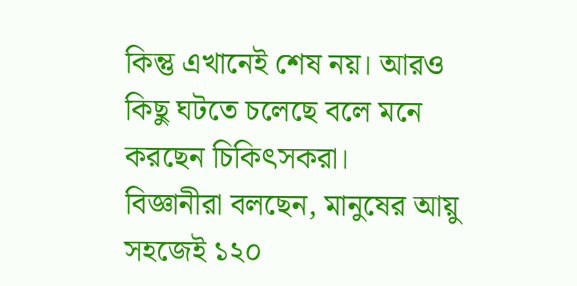কিন্তু এখানেই শেষ নয়। আরও কিছু ঘটতে চলেছে বলে মনে করছেন চিকিৎসকরা।
বিজ্ঞানীরা বলছেন, মানুষের আয়ু সহজেই ১২০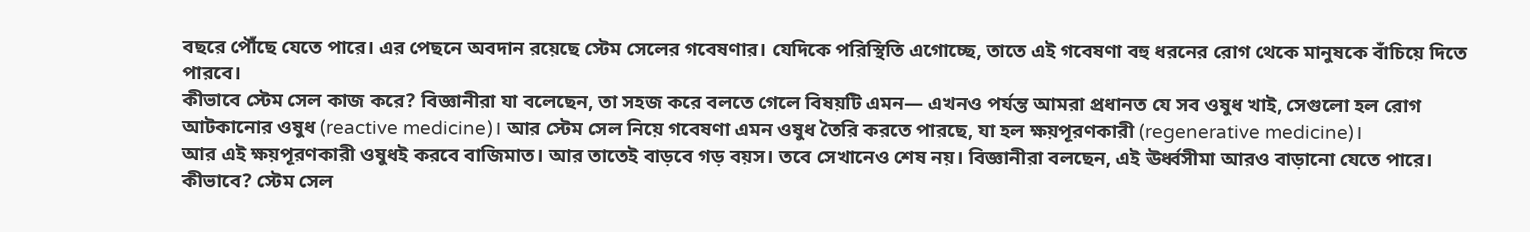বছরে পৌঁছে যেতে পারে। এর পেছনে অবদান রয়েছে স্টেম সেলের গবেষণার। যেদিকে পরিস্থিতি এগোচ্ছে, তাতে এই গবেষণা বহু ধরনের রোগ থেকে মানুষকে বাঁচিয়ে দিতে পারবে।
কীভাবে স্টেম সেল কাজ করে? বিজ্ঞানীরা যা বলেছেন, তা সহজ করে বলতে গেলে বিষয়টি এমন— এখনও পর্যন্ত আমরা প্রধানত যে সব ওষুধ খাই, সেগুলো হল রোগ আটকানোর ওষুধ (reactive medicine)। আর স্টেম সেল নিয়ে গবেষণা এমন ওষুধ তৈরি করতে পারছে, যা হল ক্ষয়পূরণকারী (regenerative medicine)।
আর এই ক্ষয়পূরণকারী ওষুধই করবে বাজিমাত। আর তাতেই বাড়বে গড় বয়স। তবে সেখানেও শেষ নয়। বিজ্ঞানীরা বলছেন, এই ঊর্ধ্বসীমা আরও বাড়ানো যেতে পারে। কীভাবে? স্টেম সেল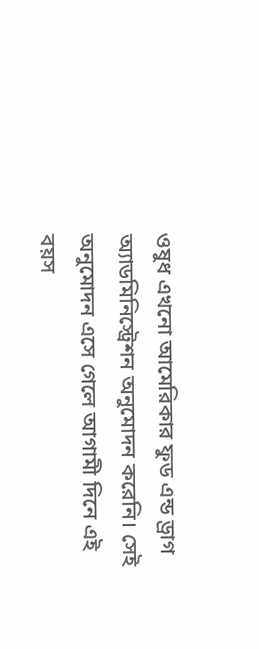ওষুধ এখনো আমেরিকার ফুড এন্ড ড্রাগ অ্যাডমিনিস্ট্রেশন অনুমোদন করেনি। সেই অনুমোদন এসে গেলে আগামী দিনে এই বয়স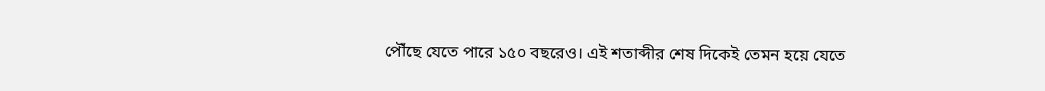পৌঁছে যেতে পারে ১৫০ বছরেও। এই শতাব্দীর শেষ দিকেই তেমন হয়ে যেতে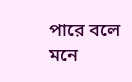পারে বলে মনে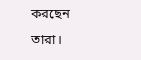করছেন তারা।